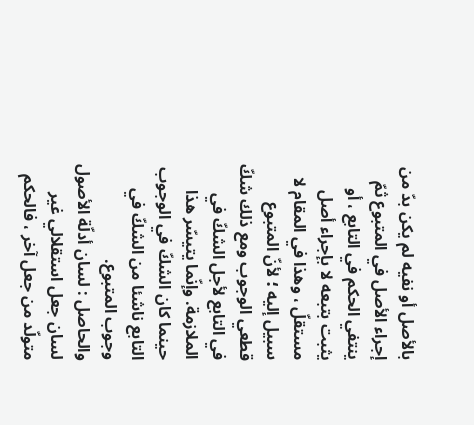بالأصل أو نفيه لم يكن بدّ من إجراء الأصل في المتبوع ثمّ ينتفي الحكم في التابع ، أو يثبت بتبعه لا بإجراء أصل مستقلّ ، وهذا في المقام لا سبيل إليه ؛ لأنّ المتبوع قطعي الوجوب ومع ذلك شكّ في التابع لأجل الشكّ في الملازمة. وإنّما يتيسّر هذا حينما كان الشكّ في الوجوب التابع ناشئا من الشكّ في وجوب المتبوع.
والحاصل : لسان أدلّة الأصول لسان جعل استقلالي غير متولّد من جعل آخر ، فالحكم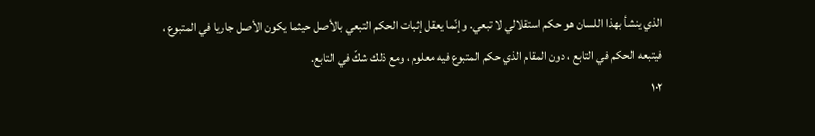الذي ينشأ بهذا اللسان هو حكم استقلالي لا تبعي. وإنّما يعقل إثبات الحكم التبعي بالأصل حيثما يكون الأصل جاريا في المتبوع ، فيتبعه الحكم في التابع ، دون المقام الذي حكم المتبوع فيه معلوم ، ومع ذلك شكّ في التابع.
١٠٢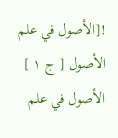![الأصول في علم الأصول [ ج ١ ] الأصول في علم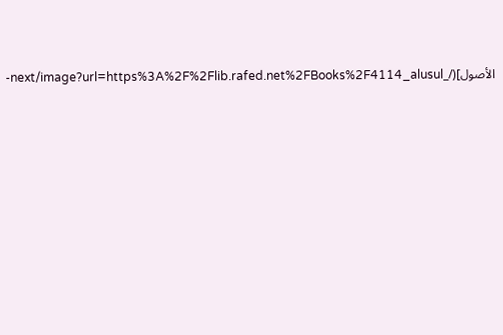الأصول](/_next/image?url=https%3A%2F%2Flib.rafed.net%2FBooks%2F4114_alusul-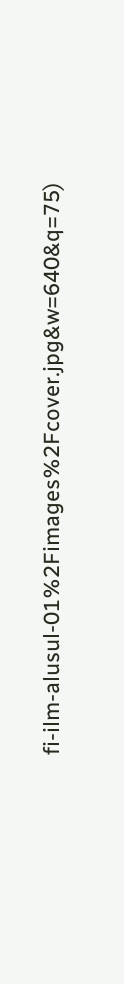fi-ilm-alusul-01%2Fimages%2Fcover.jpg&w=640&q=75)